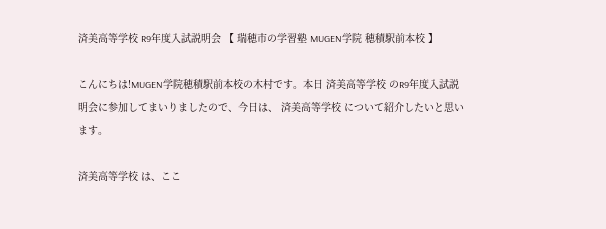済美高等学校 R9年度入試説明会 【 瑞穂市の学習塾 MUGEN学院 穂積駅前本校 】

こんにちは!MUGEN学院穂積駅前本校の木村です。本日 済美高等学校 のR9年度入試説明会に参加してまいりましたので、今日は、 済美高等学校 について紹介したいと思います。

済美高等学校 は、ここ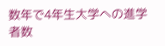数年で4年生大学への進学者数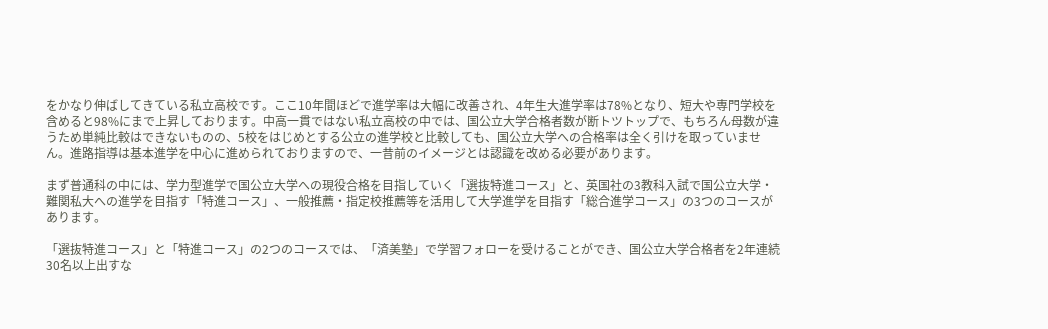をかなり伸ばしてきている私立高校です。ここ10年間ほどで進学率は大幅に改善され、4年生大進学率は78%となり、短大や専門学校を含めると98%にまで上昇しております。中高一貫ではない私立高校の中では、国公立大学合格者数が断トツトップで、もちろん母数が違うため単純比較はできないものの、5校をはじめとする公立の進学校と比較しても、国公立大学への合格率は全く引けを取っていません。進路指導は基本進学を中心に進められておりますので、一昔前のイメージとは認識を改める必要があります。

まず普通科の中には、学力型進学で国公立大学への現役合格を目指していく「選抜特進コース」と、英国社の3教科入試で国公立大学・難関私大への進学を目指す「特進コース」、一般推薦・指定校推薦等を活用して大学進学を目指す「総合進学コース」の3つのコースがあります。

「選抜特進コース」と「特進コース」の2つのコースでは、「済美塾」で学習フォローを受けることができ、国公立大学合格者を2年連続30名以上出すな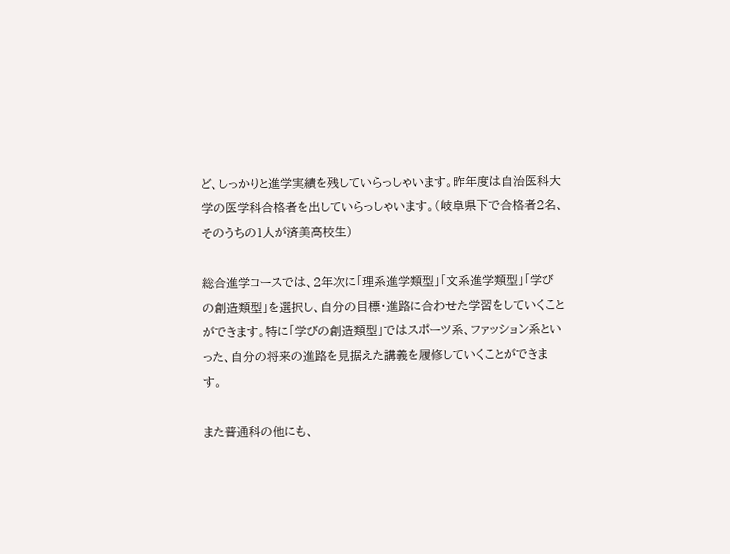ど、しっかりと進学実績を残していらっしゃいます。昨年度は自治医科大学の医学科合格者を出していらっしゃいます。(岐阜県下で合格者2名、そのうちの1人が済美高校生)

総合進学コースでは、2年次に「理系進学類型」「文系進学類型」「学びの創造類型」を選択し、自分の目標・進路に合わせた学習をしていくことができます。特に「学びの創造類型」ではスポーツ系、ファッション系といった、自分の将来の進路を見据えた講義を履修していくことができます。

また普通科の他にも、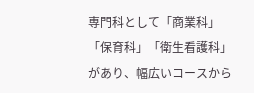専門科として「商業科」「保育科」「衛生看護科」があり、幅広いコースから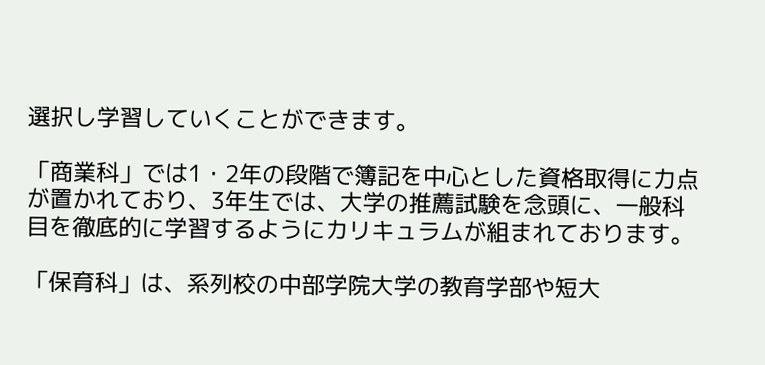選択し学習していくことができます。

「商業科」では1・2年の段階で簿記を中心とした資格取得に力点が置かれており、3年生では、大学の推薦試験を念頭に、一般科目を徹底的に学習するようにカリキュラムが組まれております。

「保育科」は、系列校の中部学院大学の教育学部や短大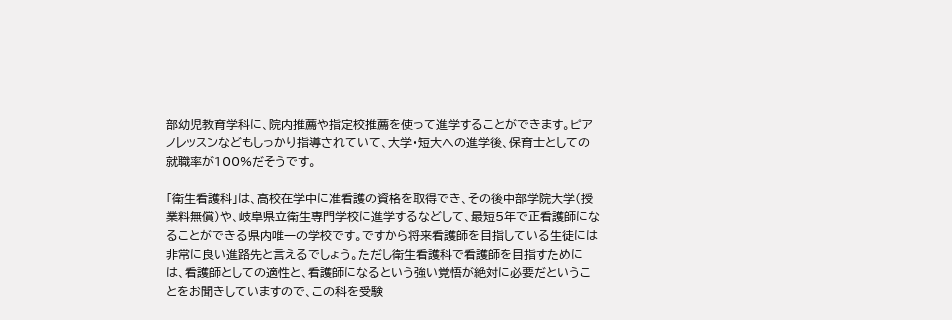部幼児教育学科に、院内推薦や指定校推薦を使って進学することができます。ピアノレッスンなどもしっかり指導されていて、大学・短大への進学後、保育士としての就職率が100%だそうです。

「衛生看護科」は、高校在学中に准看護の資格を取得でき、その後中部学院大学(授業料無償)や、岐阜県立衛生専門学校に進学するなどして、最短5年で正看護師になることができる県内唯一の学校です。ですから将来看護師を目指している生徒には非常に良い進路先と言えるでしょう。ただし衛生看護科で看護師を目指すためには、看護師としての適性と、看護師になるという強い覚悟が絶対に必要だということをお聞きしていますので、この科を受験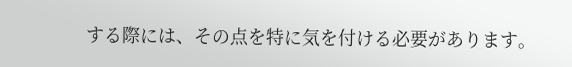する際には、その点を特に気を付ける必要があります。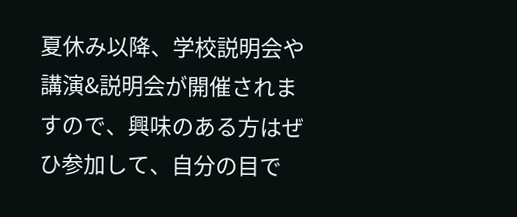夏休み以降、学校説明会や講演&説明会が開催されますので、興味のある方はぜひ参加して、自分の目で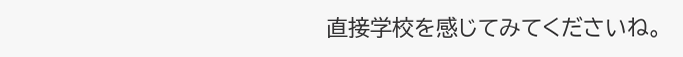直接学校を感じてみてくださいね。